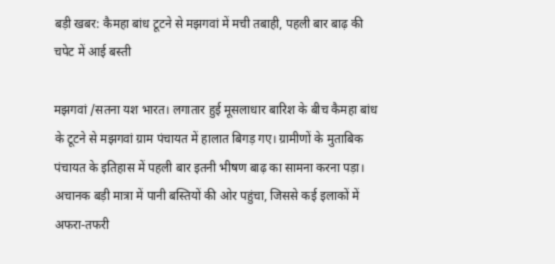बड़ी खबर: कैमहा बांध टूटने से मझगवां में मची तबाही, पहली बार बाढ़ की चपेट में आई बस्ती

मझगवां /सतना यश भारत। लगातार हुई मूसलाधार बारिश के बीच कैमहा बांध के टूटने से मझगवां ग्राम पंचायत में हालात बिगड़ गए। ग्रामीणों के मुताबिक पंचायत के इतिहास में पहली बार इतनी भीषण बाढ़ का सामना करना पड़ा। अचानक बड़ी मात्रा में पानी बस्तियों की ओर पहुंचा, जिससे कई इलाकों में अफरा-तफरी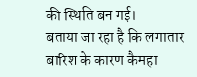की स्थिति बन गई।
बताया जा रहा है कि लगातार बारिश के कारण कैमहा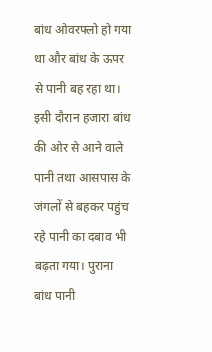बांध ओवरफ्लो हो गया था और बांध के ऊपर से पानी बह रहा था। इसी दौरान हजारा बांध की ओर से आने वाले पानी तथा आसपास के जंगलों से बहकर पहुंच रहे पानी का दबाव भी बढ़ता गया। पुराना बांध पानी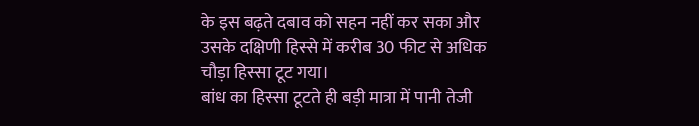के इस बढ़ते दबाव को सहन नहीं कर सका और उसके दक्षिणी हिस्से में करीब 30 फीट से अधिक चौड़ा हिस्सा टूट गया।
बांध का हिस्सा टूटते ही बड़ी मात्रा में पानी तेजी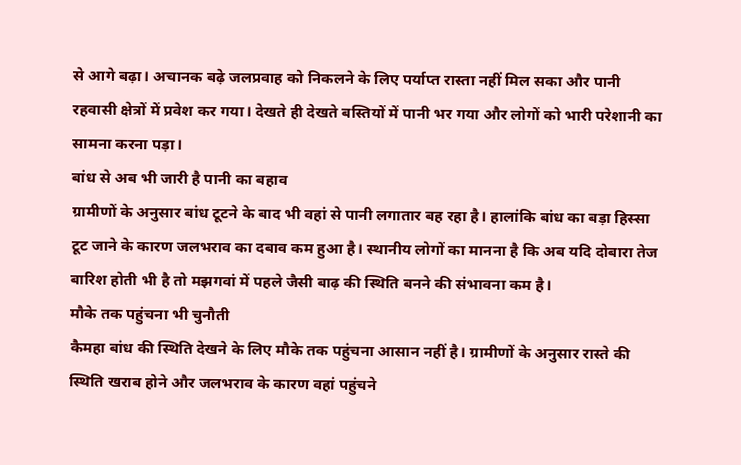से आगे बढ़ा। अचानक बढ़े जलप्रवाह को निकलने के लिए पर्याप्त रास्ता नहीं मिल सका और पानी रहवासी क्षेत्रों में प्रवेश कर गया। देखते ही देखते बस्तियों में पानी भर गया और लोगों को भारी परेशानी का सामना करना पड़ा।
बांध से अब भी जारी है पानी का बहाव
ग्रामीणों के अनुसार बांध टूटने के बाद भी वहां से पानी लगातार बह रहा है। हालांकि बांध का बड़ा हिस्सा टूट जाने के कारण जलभराव का दबाव कम हुआ है। स्थानीय लोगों का मानना है कि अब यदि दोबारा तेज बारिश होती भी है तो मझगवां में पहले जैसी बाढ़ की स्थिति बनने की संभावना कम है।
मौके तक पहुंचना भी चुनौती
कैमहा बांध की स्थिति देखने के लिए मौके तक पहुंचना आसान नहीं है। ग्रामीणों के अनुसार रास्ते की स्थिति खराब होने और जलभराव के कारण वहां पहुंचने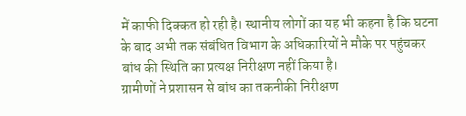में काफी दिक्कत हो रही है। स्थानीय लोगों का यह भी कहना है कि घटना के बाद अभी तक संबंधित विभाग के अधिकारियों ने मौके पर पहुंचकर बांध की स्थिति का प्रत्यक्ष निरीक्षण नहीं किया है।
ग्रामीणों ने प्रशासन से बांध का तकनीकी निरीक्षण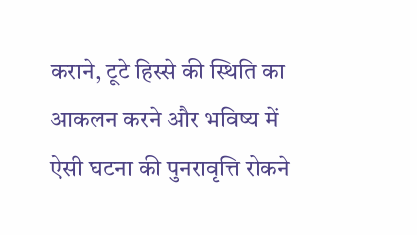कराने, टूटे हिस्से की स्थिति का आकलन करने और भविष्य में ऐसी घटना की पुनरावृत्ति रोकने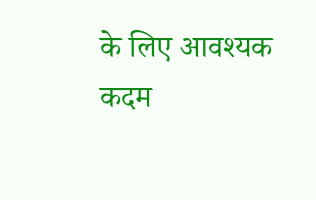के लिए आवश्यक कदम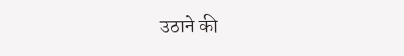उठाने की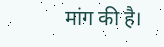मांग की है।